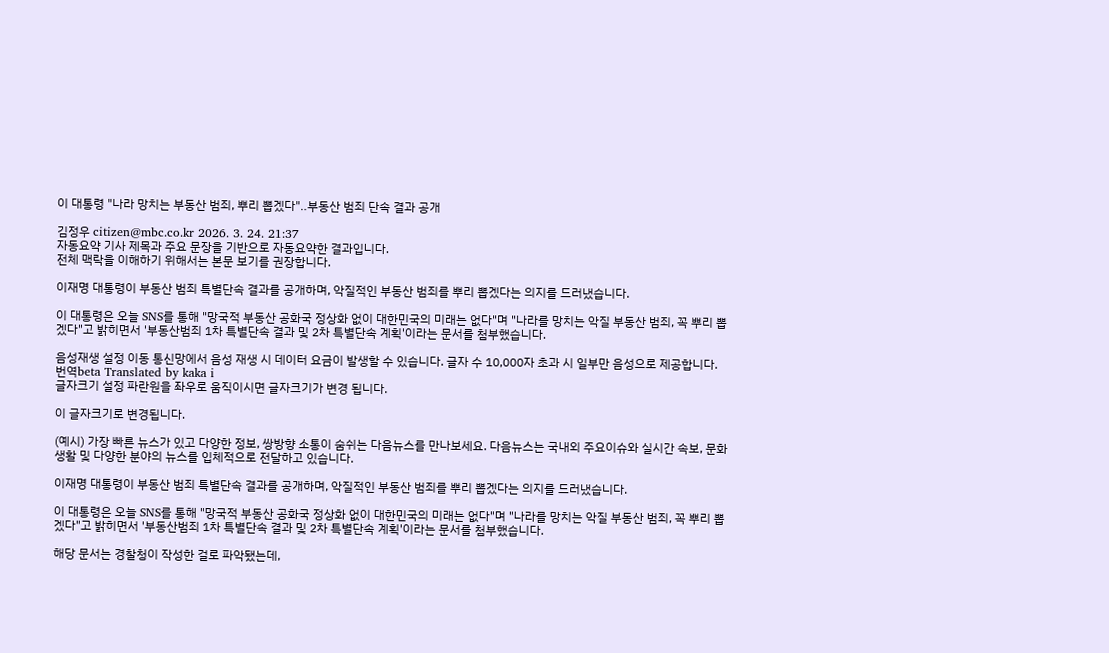이 대통령 "나라 망치는 부동산 범죄, 뿌리 뽑겠다"‥부동산 범죄 단속 결과 공개

김정우 citizen@mbc.co.kr 2026. 3. 24. 21:37
자동요약 기사 제목과 주요 문장을 기반으로 자동요약한 결과입니다.
전체 맥락을 이해하기 위해서는 본문 보기를 권장합니다.

이재명 대통령이 부동산 범죄 특별단속 결과를 공개하며, 악질적인 부동산 범죄를 뿌리 뽑겠다는 의지를 드러냈습니다.

이 대통령은 오늘 SNS를 통해 "망국적 부동산 공화국 정상화 없이 대한민국의 미래는 없다"며 "나라를 망치는 악질 부동산 범죄, 꼭 뿌리 뽑겠다"고 밝히면서 '부동산범죄 1차 특별단속 결과 및 2차 특별단속 계획'이라는 문서를 첨부했습니다.

음성재생 설정 이동 통신망에서 음성 재생 시 데이터 요금이 발생할 수 있습니다. 글자 수 10,000자 초과 시 일부만 음성으로 제공합니다.
번역beta Translated by kaka i
글자크기 설정 파란원을 좌우로 움직이시면 글자크기가 변경 됩니다.

이 글자크기로 변경됩니다.

(예시) 가장 빠른 뉴스가 있고 다양한 정보, 쌍방향 소통이 숨쉬는 다음뉴스를 만나보세요. 다음뉴스는 국내외 주요이슈와 실시간 속보, 문화생활 및 다양한 분야의 뉴스를 입체적으로 전달하고 있습니다.

이재명 대통령이 부동산 범죄 특별단속 결과를 공개하며, 악질적인 부동산 범죄를 뿌리 뽑겠다는 의지를 드러냈습니다.

이 대통령은 오늘 SNS를 통해 "망국적 부동산 공화국 정상화 없이 대한민국의 미래는 없다"며 "나라를 망치는 악질 부동산 범죄, 꼭 뿌리 뽑겠다"고 밝히면서 '부동산범죄 1차 특별단속 결과 및 2차 특별단속 계획'이라는 문서를 첨부했습니다.

해당 문서는 경찰청이 작성한 걸로 파악됐는데,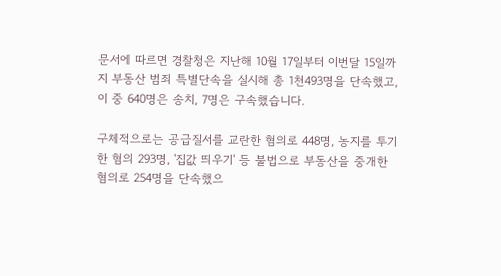문서에 따르면 경찰청은 지난해 10월 17일부터 이번달 15일까지 부동산 범죄 특별단속을 실시해 총 1천493명을 단속했고, 이 중 640명은 송치, 7명은 구속했습니다.

구체적으로는 공급질서를 교란한 혐의로 448명, 농지를 투기한 혐의 293명, '집값 띄우기' 등 불법으로 부동산을 중개한 혐의로 254명을 단속했으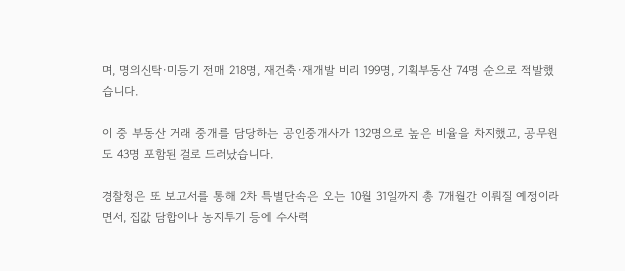며, 명의신탁·미등기 전매 218명, 재건축·재개발 비리 199명, 기획부동산 74명 순으로 적발했습니다.

이 중 부동산 거래 중개를 담당하는 공인중개사가 132명으로 높은 비율을 차지했고, 공무원도 43명 포함된 걸로 드러났습니다.

경찰청은 또 보고서를 통해 2차 특별단속은 오는 10월 31일까지 총 7개월간 이뤄질 예정이라면서, 집값 담합이나 농지투기 등에 수사력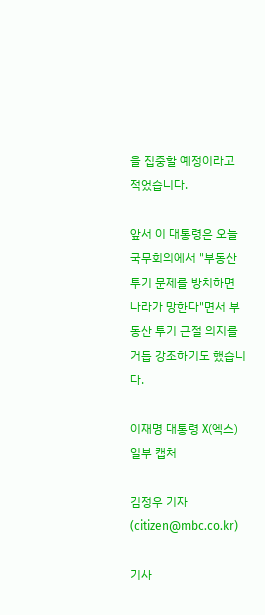을 집중할 예정이라고 적었습니다.

앞서 이 대통령은 오늘 국무회의에서 "부동산 투기 문제를 방치하면 나라가 망한다"면서 부동산 투기 근절 의지를 거듭 강조하기도 했습니다.

이재명 대통령 X(엑스) 일부 캡처

김정우 기자(citizen@mbc.co.kr)

기사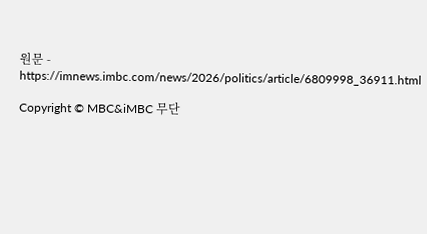원문 - https://imnews.imbc.com/news/2026/politics/article/6809998_36911.html

Copyright © MBC&iMBC 무단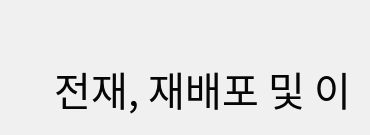전재, 재배포 및 이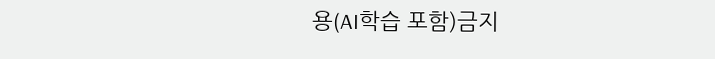용(AI학습 포함)금지